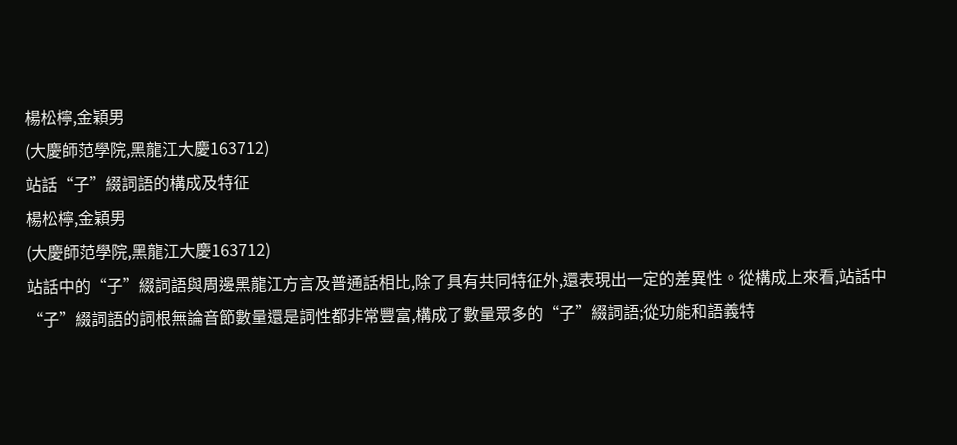楊松檸,金穎男
(大慶師范學院,黑龍江大慶163712)
站話“子”綴詞語的構成及特征
楊松檸,金穎男
(大慶師范學院,黑龍江大慶163712)
站話中的“子”綴詞語與周邊黑龍江方言及普通話相比,除了具有共同特征外,還表現出一定的差異性。從構成上來看,站話中“子”綴詞語的詞根無論音節數量還是詞性都非常豐富,構成了數量眾多的“子”綴詞語;從功能和語義特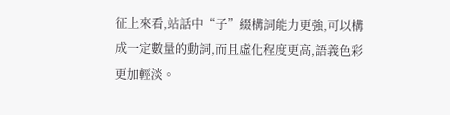征上來看,站話中“子”綴構詞能力更強,可以構成一定數量的動詞,而且虛化程度更高,語義色彩更加輕淡。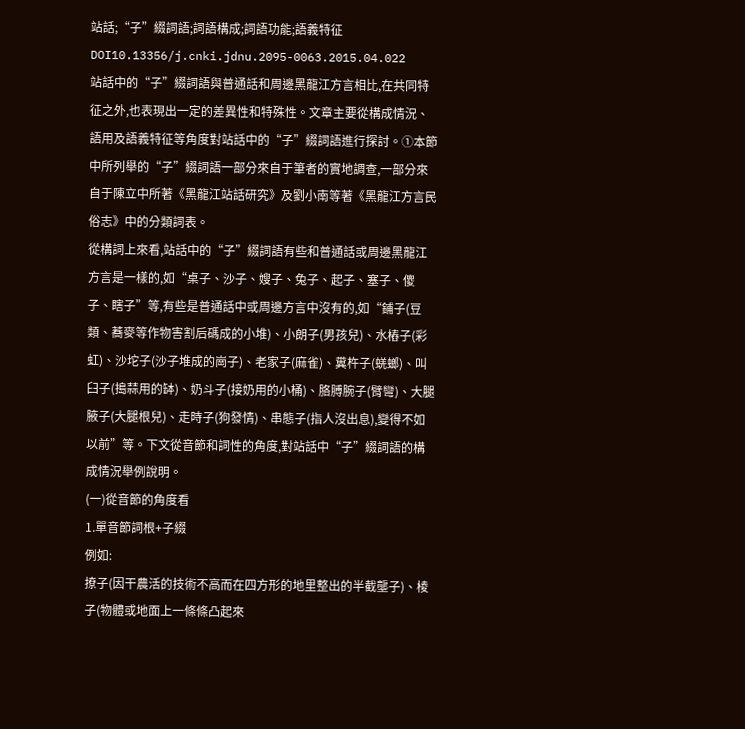站話;“子”綴詞語;詞語構成;詞語功能;語義特征
DOI10.13356/j.cnki.jdnu.2095-0063.2015.04.022
站話中的“子”綴詞語與普通話和周邊黑龍江方言相比,在共同特征之外,也表現出一定的差異性和特殊性。文章主要從構成情況、語用及語義特征等角度對站話中的“子”綴詞語進行探討。①本節中所列舉的“子”綴詞語一部分來自于筆者的實地調查,一部分來自于陳立中所著《黑龍江站話研究》及劉小南等著《黑龍江方言民俗志》中的分類詞表。
從構詞上來看,站話中的“子”綴詞語有些和普通話或周邊黑龍江方言是一樣的,如“桌子、沙子、嫂子、兔子、起子、塞子、傻子、瞎子”等,有些是普通話中或周邊方言中沒有的,如“鋪子(豆類、蕎麥等作物害割后碼成的小堆)、小朗子(男孩兒)、水樁子(彩虹)、沙坨子(沙子堆成的崗子)、老家子(麻雀)、糞杵子(蜣螂)、叫臼子(搗蒜用的缽)、奶斗子(接奶用的小桶)、胳膊腕子(臂彎)、大腿腋子(大腿根兒)、走時子(狗發情)、串態子(指人沒出息),變得不如以前”等。下文從音節和詞性的角度,對站話中“子”綴詞語的構成情況舉例說明。
(一)從音節的角度看
1.單音節詞根+子綴
例如:
撩子(因干農活的技術不高而在四方形的地里整出的半截壟子)、棱子(物體或地面上一條條凸起來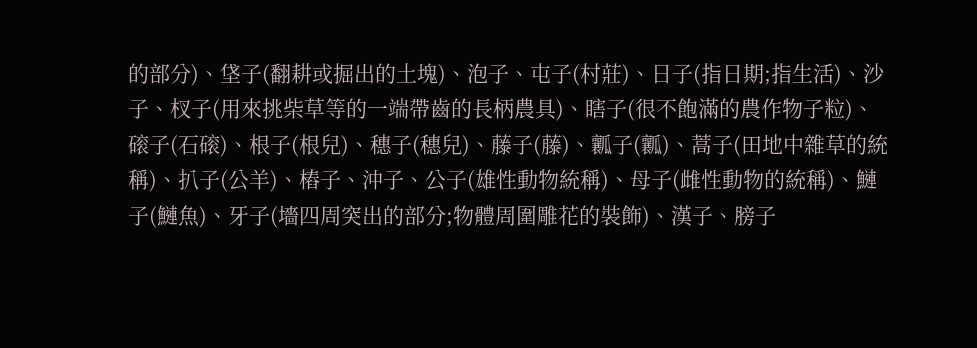的部分)、垡子(翻耕或掘出的土塊)、泡子、屯子(村莊)、日子(指日期;指生活)、沙子、杈子(用來挑柴草等的一端帶齒的長柄農具)、瞎子(很不飽滿的農作物子粒)、磙子(石磙)、根子(根兒)、穗子(穗兒)、藤子(藤)、瓤子(瓤)、蒿子(田地中雜草的統稱)、扒子(公羊)、樁子、沖子、公子(雄性動物統稱)、母子(雌性動物的統稱)、鰱子(鰱魚)、牙子(墻四周突出的部分;物體周圍雕花的裝飾)、漢子、膀子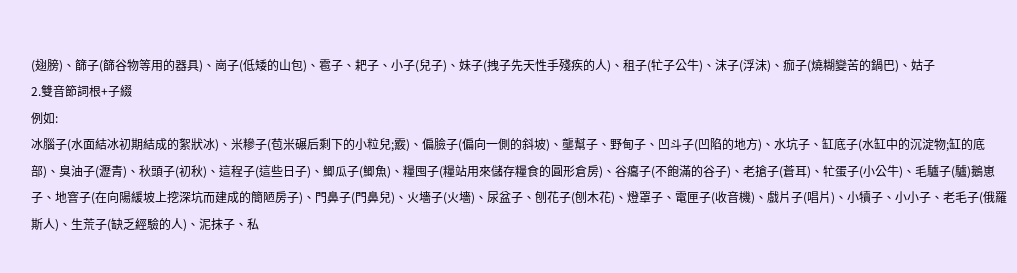(翅膀)、篩子(篩谷物等用的器具)、崗子(低矮的山包)、雹子、耙子、小子(兒子)、妹子(拽子先天性手殘疾的人)、租子(牤子公牛)、沫子(浮沫)、痂子(燒糊變苦的鍋巴)、姑子
2.雙音節詞根+子綴
例如:
冰腦子(水面結冰初期結成的絮狀冰)、米糝子(苞米碾后剩下的小粒兒;霰)、偏臉子(偏向一側的斜坡)、壟幫子、野甸子、凹斗子(凹陷的地方)、水坑子、缸底子(水缸中的沉淀物;缸的底部)、臭油子(瀝青)、秋頭子(初秋)、這程子(這些日子)、鯽瓜子(鯽魚)、糧囤子(糧站用來儲存糧食的圓形倉房)、谷癟子(不飽滿的谷子)、老搶子(蒼耳)、牤蛋子(小公牛)、毛驢子(驢)鵝崽子、地窨子(在向陽緩坡上挖深坑而建成的簡陋房子)、門鼻子(門鼻兒)、火墻子(火墻)、尿盆子、刨花子(刨木花)、燈罩子、電匣子(收音機)、戲片子(唱片)、小犢子、小小子、老毛子(俄羅斯人)、生荒子(缺乏經驗的人)、泥抹子、私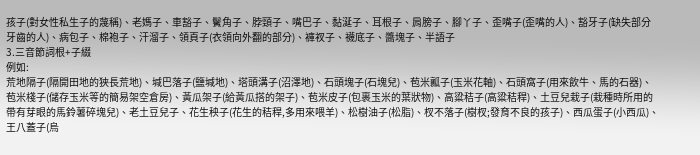孩子(對女性私生子的蔑稱)、老媽子、車豁子、鬢角子、脖頸子、嘴巴子、黏涎子、耳根子、肩膀子、腳丫子、歪嘴子(歪嘴的人)、豁牙子(缺失部分牙齒的人)、病包子、棉袍子、汗溜子、領頁子(衣領向外翻的部分)、褲衩子、襪底子、醬塊子、半語子
3.三音節詞根+子綴
例如:
荒地隔子(隔開田地的狹長荒地)、堿巴落子(鹽堿地)、塔頭溝子(沼澤地)、石頭塊子(石塊兒)、苞米瓤子(玉米花軸)、石頭窩子(用來飲牛、馬的石器)、苞米棧子(儲存玉米等的簡易架空倉房)、黃瓜架子(給黃瓜搭的架子)、苞米皮子(包裹玉米的葉狀物)、高粱秸子(高粱秸稈)、土豆兒栽子(栽種時所用的帶有芽眼的馬鈴薯碎塊兒)、老土豆兒子、花生秧子(花生的秸稈,多用來喂羊)、松樹油子(松脂)、杈不落子(樹杈;發育不良的孩子)、西瓜蛋子(小西瓜)、王八蓋子(烏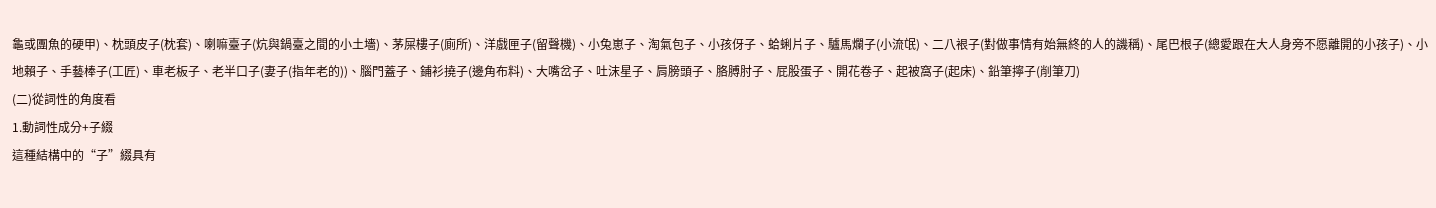龜或團魚的硬甲)、枕頭皮子(枕套)、喇嘛臺子(炕與鍋臺之間的小土墻)、茅屎樓子(廁所)、洋戲匣子(留聲機)、小兔崽子、淘氣包子、小孩伢子、蛤蜊片子、驢馬爛子(小流氓)、二八裉子(對做事情有始無終的人的譏稱)、尾巴根子(總愛跟在大人身旁不愿離開的小孩子)、小地賴子、手藝棒子(工匠)、車老板子、老半口子(妻子(指年老的))、腦門蓋子、鋪衫撓子(邊角布料)、大嘴岔子、吐沫星子、肩膀頭子、胳膊肘子、屁股蛋子、開花卷子、起被窩子(起床)、鉛筆擰子(削筆刀)
(二)從詞性的角度看
1.動詞性成分+子綴
這種結構中的“子”綴具有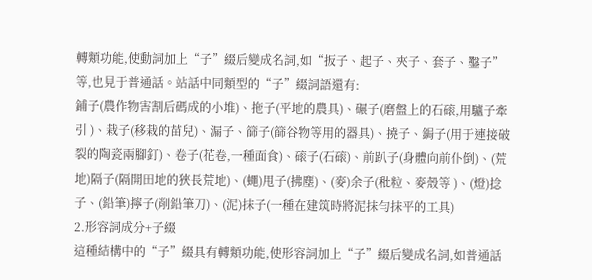轉類功能,使動詞加上“子”綴后變成名詞,如“扳子、起子、夾子、套子、鑿子”等,也見于普通話。站話中同類型的“子”綴詞語還有:
鋪子(農作物害割后碼成的小堆)、拖子(平地的農具)、碾子(磨盤上的石磙,用驢子牽引 )、栽子(移栽的苗兒)、漏子、篩子(篩谷物等用的器具)、撓子、鋦子(用于連接破裂的陶瓷兩腳釘)、卷子(花卷,一種面食)、磙子(石磙)、前趴子(身體向前仆倒)、(荒地)隔子(隔開田地的狹長荒地)、(蠅)甩子(拂塵)、(麥)余子(秕粒、麥殼等 )、(燈)捻子、(鉛筆)擰子(削鉛筆刀)、(泥)抹子(一種在建筑時將泥抹勻抹平的工具)
2.形容詞成分+子綴
這種結構中的“子”綴具有轉類功能,使形容詞加上“子”綴后變成名詞,如普通話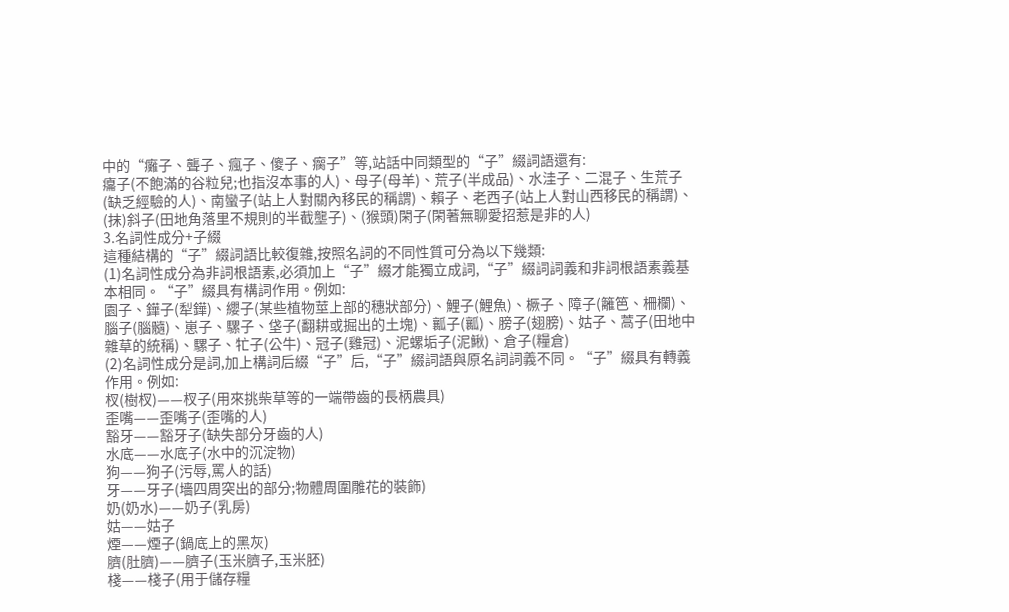中的“癱子、聾子、瘋子、傻子、瘸子”等,站話中同類型的“子”綴詞語還有:
癟子(不飽滿的谷粒兒;也指沒本事的人)、母子(母羊)、荒子(半成品)、水洼子、二混子、生荒子(缺乏經驗的人)、南蠻子(站上人對關內移民的稱謂)、賴子、老西子(站上人對山西移民的稱謂)、(抹)斜子(田地角落里不規則的半截壟子)、(猴頭)閑子(閑著無聊愛招惹是非的人)
3.名詞性成分+子綴
這種結構的“子”綴詞語比較復雜,按照名詞的不同性質可分為以下幾類:
(1)名詞性成分為非詞根語素,必須加上“子”綴才能獨立成詞,“子”綴詞詞義和非詞根語素義基本相同。“子”綴具有構詞作用。例如:
園子、鏵子(犁鏵)、纓子(某些植物莖上部的穗狀部分)、鯉子(鯉魚)、橛子、障子(籬笆、柵欄)、腦子(腦髓)、崽子、騾子、垡子(翻耕或掘出的土塊)、瓤子(瓤)、膀子(翅膀)、姑子、蒿子(田地中雜草的統稱)、騾子、牤子(公牛)、冠子(雞冠)、泥螺垢子(泥鰍)、倉子(糧倉)
(2)名詞性成分是詞,加上構詞后綴“子”后,“子”綴詞語與原名詞詞義不同。“子”綴具有轉義作用。例如:
杈(樹杈)——杈子(用來挑柴草等的一端帶齒的長柄農具)
歪嘴——歪嘴子(歪嘴的人)
豁牙——豁牙子(缺失部分牙齒的人)
水底——水底子(水中的沉淀物)
狗——狗子(污辱,罵人的話)
牙——牙子(墻四周突出的部分;物體周圍雕花的裝飾)
奶(奶水)——奶子(乳房)
姑——姑子
煙——煙子(鍋底上的黑灰)
臍(肚臍)——臍子(玉米臍子,玉米胚)
棧——棧子(用于儲存糧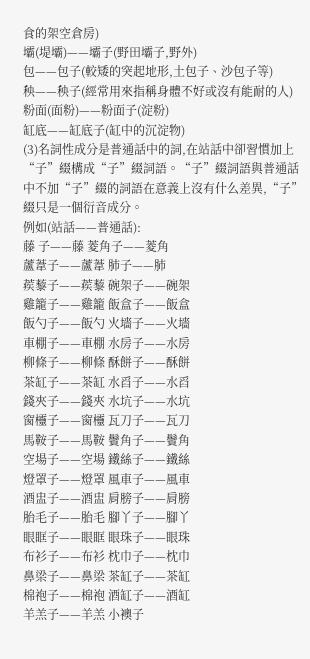食的架空倉房)
壩(堤壩)——壩子(野田壩子,野外)
包——包子(較矮的突起地形,土包子、沙包子等)
秧——秧子(經常用來指稱身體不好或沒有能耐的人)
粉面(面粉)——粉面子(淀粉)
缸底——缸底子(缸中的沉淀物)
(3)名詞性成分是普通話中的詞,在站話中卻習慣加上“子”綴構成“子”綴詞語。“子”綴詞語與普通話中不加“子”綴的詞語在意義上沒有什么差異,“子”綴只是一個衍音成分。
例如(站話——普通話):
藤 子——藤 菱角子——菱角
蘆葦子——蘆葦 肺子——肺
蒺藜子——蒺藜 碗架子——碗架
雞籠子——雞籠 飯盒子——飯盒
飯勺子——飯勺 火墻子——火墻
車棚子——車棚 水房子——水房
柳條子——柳條 酥餅子——酥餅
茶缸子——茶缸 水舀子——水舀
錢夾子——錢夾 水坑子——水坑
窗欞子——窗欞 瓦刀子——瓦刀
馬鞍子——馬鞍 鬢角子——鬢角
空場子——空場 鐵絲子——鐵絲
燈罩子——燈罩 風車子——風車
酒盅子——酒盅 肩膀子——肩膀
胎毛子——胎毛 腳丫子——腳丫
眼眶子——眼眶 眼珠子——眼珠
布衫子——布衫 枕巾子——枕巾
鼻梁子——鼻梁 茶缸子——茶缸
棉袍子——棉袍 酒缸子——酒缸
羊羔子——羊羔 小襖子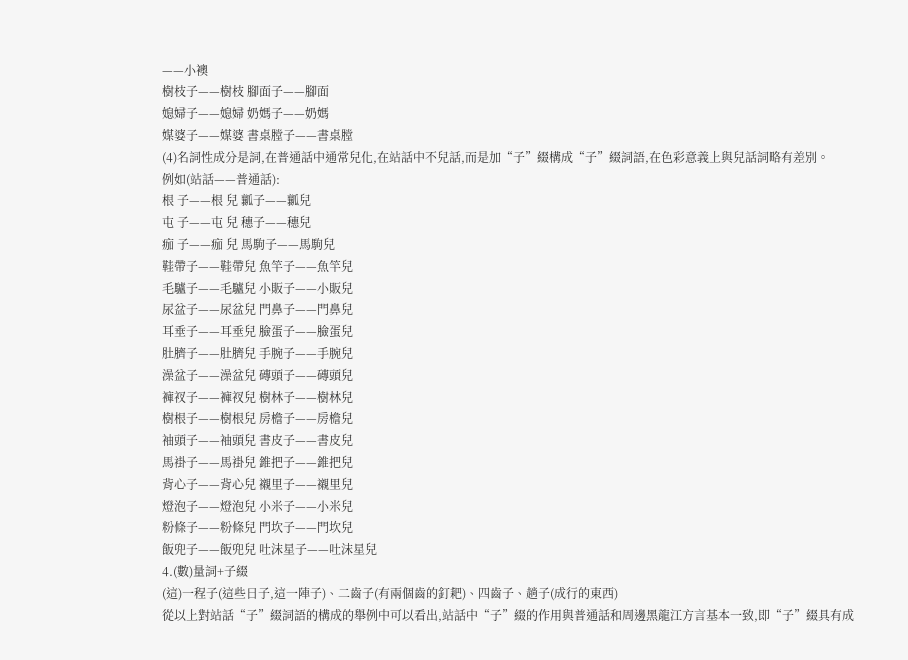——小襖
樹枝子——樹枝 腳面子——腳面
媳婦子——媳婦 奶媽子——奶媽
媒婆子——媒婆 書桌膛子——書桌膛
(4)名詞性成分是詞,在普通話中通常兒化,在站話中不兒話,而是加“子”綴構成“子”綴詞語,在色彩意義上與兒話詞略有差別。
例如(站話——普通話):
根 子——根 兒 瓤子——瓤兒
屯 子——屯 兒 穗子——穗兒
痂 子——痂 兒 馬駒子——馬駒兒
鞋帶子——鞋帶兒 魚竿子——魚竿兒
毛驢子——毛驢兒 小販子——小販兒
尿盆子——尿盆兒 門鼻子——門鼻兒
耳垂子——耳垂兒 臉蛋子——臉蛋兒
肚臍子——肚臍兒 手腕子——手腕兒
澡盆子——澡盆兒 磚頭子——磚頭兒
褲衩子——褲衩兒 樹林子——樹林兒
樹根子——樹根兒 房檐子——房檐兒
袖頭子——袖頭兒 書皮子——書皮兒
馬褂子——馬褂兒 錐把子——錐把兒
背心子——背心兒 襯里子——襯里兒
燈泡子——燈泡兒 小米子——小米兒
粉條子——粉條兒 門坎子——門坎兒
飯兜子——飯兜兒 吐沫星子——吐沫星兒
4.(數)量詞+子綴
(這)一程子(這些日子,這一陣子)、二齒子(有兩個齒的釘耙)、四齒子、趟子(成行的東西)
從以上對站話“子”綴詞語的構成的舉例中可以看出,站話中“子”綴的作用與普通話和周邊黑龍江方言基本一致,即“子”綴具有成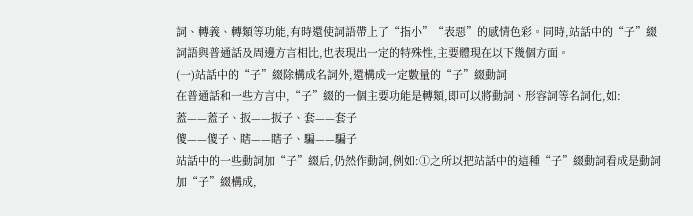詞、轉義、轉類等功能,有時還使詞語帶上了“指小”“表惡”的感情色彩。同時,站話中的“子”綴詞語與普通話及周邊方言相比,也表現出一定的特殊性,主要體現在以下幾個方面。
(一)站話中的“子”綴除構成名詞外,還構成一定數量的“子”綴動詞
在普通話和一些方言中,“子”綴的一個主要功能是轉類,即可以將動詞、形容詞等名詞化,如:
蓋——蓋子、扳——扳子、套——套子
傻——傻子、瞎——瞎子、騙——騙子
站話中的一些動詞加“子”綴后,仍然作動詞,例如:①之所以把站話中的這種“子”綴動詞看成是動詞加“子”綴構成,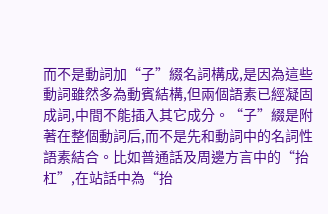而不是動詞加“子”綴名詞構成,是因為這些動詞雖然多為動賓結構,但兩個語素已經凝固成詞,中間不能插入其它成分。“子”綴是附著在整個動詞后,而不是先和動詞中的名詞性語素結合。比如普通話及周邊方言中的“抬杠”,在站話中為“抬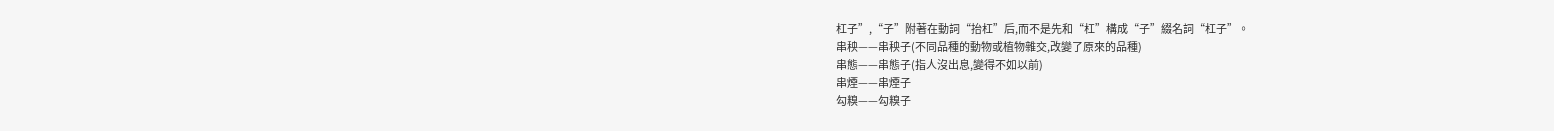杠子”,“子”附著在動詞“抬杠”后,而不是先和“杠”構成“子”綴名詞“杠子”。
串秧——串秧子(不同品種的動物或植物雜交,改變了原來的品種)
串態——串態子(指人沒出息,變得不如以前)
串煙——串煙子
勾糗——勾糗子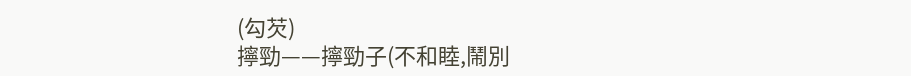(勾芡)
擰勁——擰勁子(不和睦,鬧別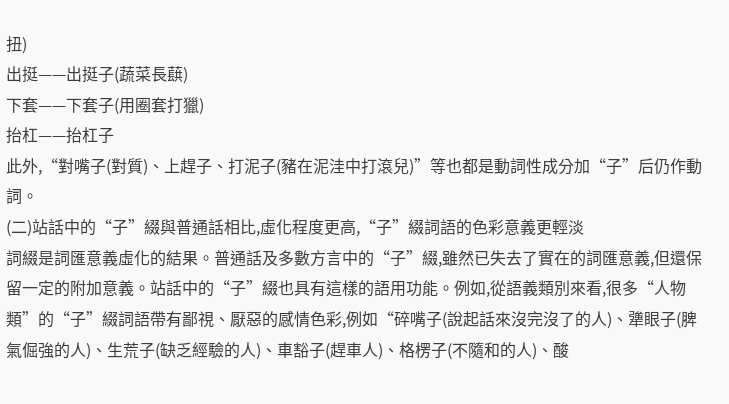扭)
出挺——出挺子(蔬菜長蕻)
下套——下套子(用圈套打獵)
抬杠——抬杠子
此外,“對嘴子(對質)、上趕子、打泥子(豬在泥洼中打滾兒)”等也都是動詞性成分加“子”后仍作動詞。
(二)站話中的“子”綴與普通話相比,虛化程度更高,“子”綴詞語的色彩意義更輕淡
詞綴是詞匯意義虛化的結果。普通話及多數方言中的“子”綴,雖然已失去了實在的詞匯意義,但還保留一定的附加意義。站話中的“子”綴也具有這樣的語用功能。例如,從語義類別來看,很多“人物類”的“子”綴詞語帶有鄙視、厭惡的感情色彩,例如“碎嘴子(說起話來沒完沒了的人)、犟眼子(脾氣倔強的人)、生荒子(缺乏經驗的人)、車豁子(趕車人)、格楞子(不隨和的人)、酸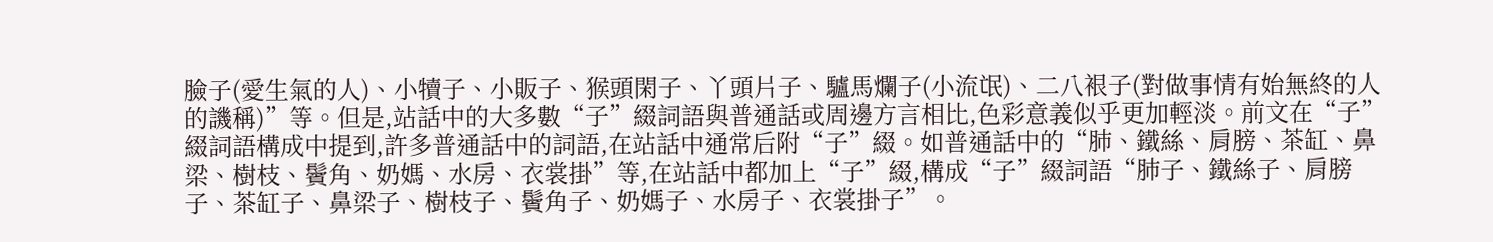臉子(愛生氣的人)、小犢子、小販子、猴頭閑子、丫頭片子、驢馬爛子(小流氓)、二八裉子(對做事情有始無終的人的譏稱)”等。但是,站話中的大多數“子”綴詞語與普通話或周邊方言相比,色彩意義似乎更加輕淡。前文在“子”綴詞語構成中提到,許多普通話中的詞語,在站話中通常后附“子”綴。如普通話中的“肺、鐵絲、肩膀、茶缸、鼻梁、樹枝、鬢角、奶媽、水房、衣裳掛”等,在站話中都加上“子”綴,構成“子”綴詞語“肺子、鐵絲子、肩膀子、茶缸子、鼻梁子、樹枝子、鬢角子、奶媽子、水房子、衣裳掛子”。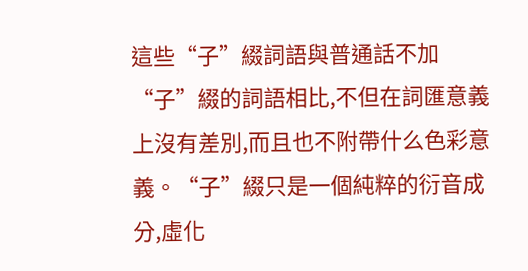這些“子”綴詞語與普通話不加“子”綴的詞語相比,不但在詞匯意義上沒有差別,而且也不附帶什么色彩意義。“子”綴只是一個純粹的衍音成分,虛化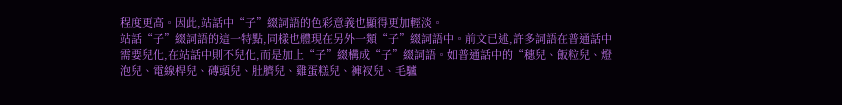程度更高。因此,站話中“子”綴詞語的色彩意義也顯得更加輕淡。
站話“子”綴詞語的這一特點,同樣也體現在另外一類“子”綴詞語中。前文已述,許多詞語在普通話中需要兒化,在站話中則不兒化,而是加上“子”綴構成“子”綴詞語。如普通話中的“穗兒、飯粒兒、燈泡兒、電線桿兒、磚頭兒、肚臍兒、雞蛋糕兒、褲衩兒、毛驢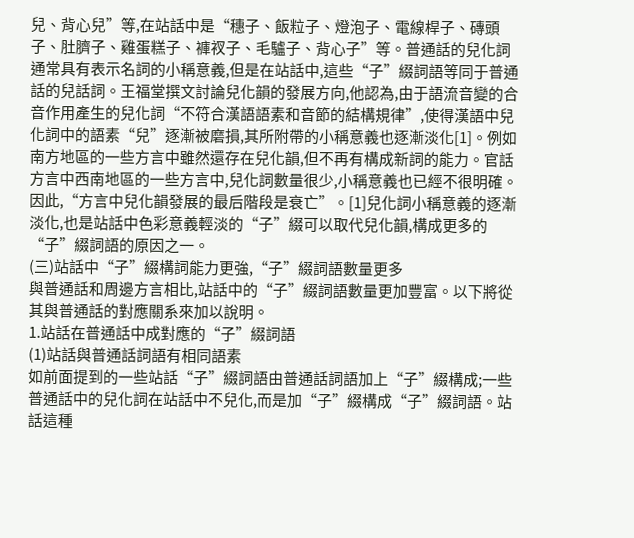兒、背心兒”等,在站話中是“穗子、飯粒子、燈泡子、電線桿子、磚頭子、肚臍子、雞蛋糕子、褲衩子、毛驢子、背心子”等。普通話的兒化詞通常具有表示名詞的小稱意義,但是在站話中,這些“子”綴詞語等同于普通話的兒話詞。王福堂撰文討論兒化韻的發展方向,他認為,由于語流音變的合音作用產生的兒化詞“不符合漢語語素和音節的結構規律”,使得漢語中兒化詞中的語素“兒”逐漸被磨損,其所附帶的小稱意義也逐漸淡化[1]。例如南方地區的一些方言中雖然還存在兒化韻,但不再有構成新詞的能力。官話方言中西南地區的一些方言中,兒化詞數量很少,小稱意義也已經不很明確。因此,“方言中兒化韻發展的最后階段是衰亡”。[1]兒化詞小稱意義的逐漸淡化,也是站話中色彩意義輕淡的“子”綴可以取代兒化韻,構成更多的“子”綴詞語的原因之一。
(三)站話中“子”綴構詞能力更強,“子”綴詞語數量更多
與普通話和周邊方言相比,站話中的“子”綴詞語數量更加豐富。以下將從其與普通話的對應關系來加以說明。
1.站話在普通話中成對應的“子”綴詞語
(1)站話與普通話詞語有相同語素
如前面提到的一些站話“子”綴詞語由普通話詞語加上“子”綴構成;一些普通話中的兒化詞在站話中不兒化,而是加“子”綴構成“子”綴詞語。站話這種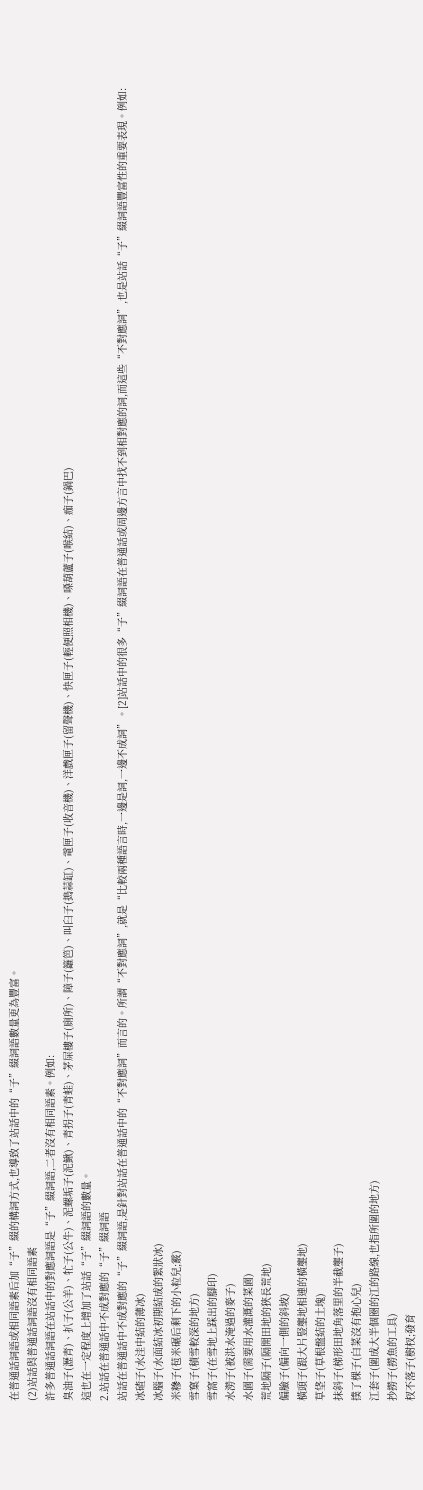在普通話詞語或相同語素后加“子”綴的構詞方式,也導致了站話中的“子”綴詞語數量更為豐富。
(2)站話與普通話詞語沒有相同語素
許多普通話詞語在站話中的對應詞語是“子”綴詞語,二者沒有相同語素。例如:
臭油子(瀝青)、扒子(公羊)、牤子(公牛)、泥螺垢子(泥鰍)、青拐子(青蛙)、茅屎樓子(廁所)、障子(籬笆)、叫臼子(搗蒜缸)、電匣子(收音機)、洋戲匣子(留聲機)、快匣子(輕便照相機)、嗓葫蘆子(喉結)、痂子(鍋巴)
這也在一定程度上增加了站話“子”綴詞語的數量。
2.站話在普通話中不成對應的“子”綴詞語
站話在普通話中不成對應的“子”綴詞語,是針對站話在普通話中的“不對應詞”而言的。所謂“不對應詞”,就是“比較兩種語言時,一邊是詞,一邊不成詞”。[2]站話中的很多“子”綴詞語在普通話或周邊方言中找不到相對應的詞,而這些“不對應詞”,也是站話“子”綴詞語豐富性的重要表現。例如:
冰碴子(水洼中結的薄冰)
冰腦子(水面結冰初期結成的絮狀冰)
米糝子(苞米碾后剩下的小粒兒;霰)
雪窠子(積雪較深的地方)
雪窩子(在雪地上踩出的腳印)
水澇子(被洪水淹過的麥子)
水園子(需要用水灌溉的菜園)
荒地隔子(隔開田地的狹長荒地)
偏臉子(偏向一側的斜坡)
橫頭子(跟大片豎壟地相連的橫壟地)
草垡子(草根盤結的土塊)
抹斜子(梯形田地角落里的半截壟子)
撲了棵子(白菜沒有抱心兒)
江套子(圍成大半個圈的江的路線,也指所圍的地方)
抄撈子(撈魚的工具)
杈不落子(樹杈;發育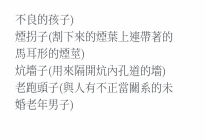不良的孩子)
煙拐子(割下來的煙葉上連帶著的馬耳形的煙莖)
炕墻子(用來隔開炕內孔道的墻)
老跑頭子(與人有不正當關系的未婚老年男子)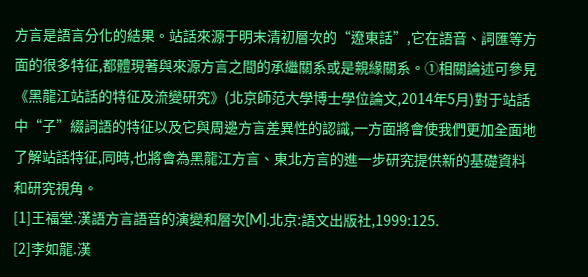方言是語言分化的結果。站話來源于明末清初層次的“遼東話”,它在語音、詞匯等方面的很多特征,都體現著與來源方言之間的承繼關系或是親緣關系。①相關論述可參見《黑龍江站話的特征及流變研究》(北京師范大學博士學位論文,2014年5月)對于站話中“子”綴詞語的特征以及它與周邊方言差異性的認識,一方面將會使我們更加全面地了解站話特征,同時,也將會為黑龍江方言、東北方言的進一步研究提供新的基礎資料和研究視角。
[1]王福堂.漢語方言語音的演變和層次[M].北京:語文出版社,1999:125.
[2]李如龍.漢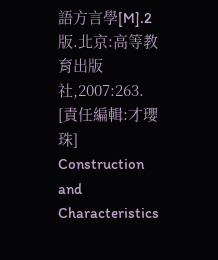語方言學[M].2版.北京:高等教育出版社,2007:263.
[責任編輯:才瓔珠]
Construction and Characteristics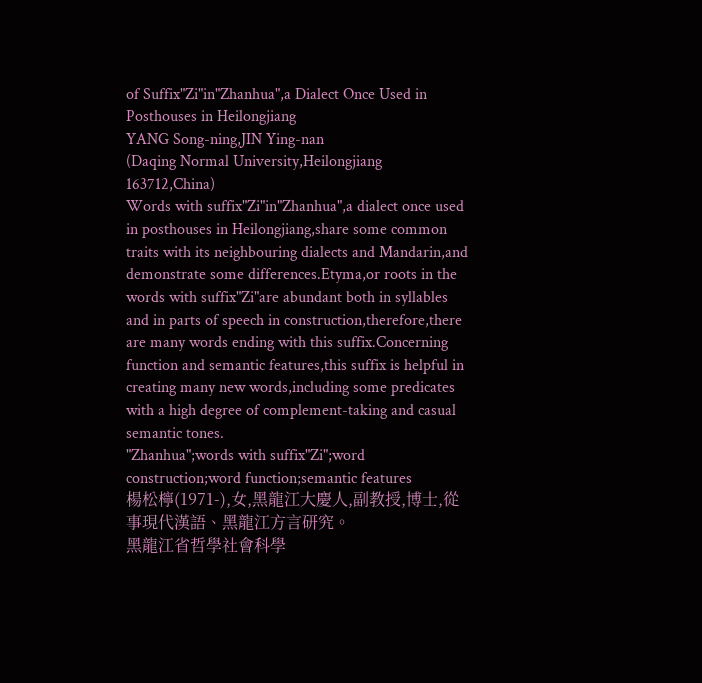of Suffix"Zi"in"Zhanhua",a Dialect Once Used in Posthouses in Heilongjiang
YANG Song-ning,JIN Ying-nan
(Daqing Normal University,Heilongjiang 163712,China)
Words with suffix"Zi"in"Zhanhua",a dialect once used in posthouses in Heilongjiang,share some common traits with its neighbouring dialects and Mandarin,and demonstrate some differences.Etyma,or roots in the words with suffix"Zi"are abundant both in syllables and in parts of speech in construction,therefore,there are many words ending with this suffix.Concerning function and semantic features,this suffix is helpful in creating many new words,including some predicates with a high degree of complement-taking and casual semantic tones.
"Zhanhua";words with suffix"Zi";word construction;word function;semantic features
楊松檸(1971-),女,黑龍江大慶人,副教授,博士,從事現代漢語、黑龍江方言研究。
黑龍江省哲學社會科學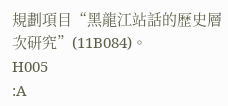規劃項目“黑龍江站話的歷史層次研究”(11B084)。
H005
:A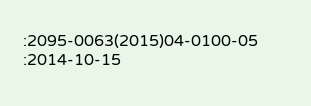:2095-0063(2015)04-0100-05
:2014-10-15